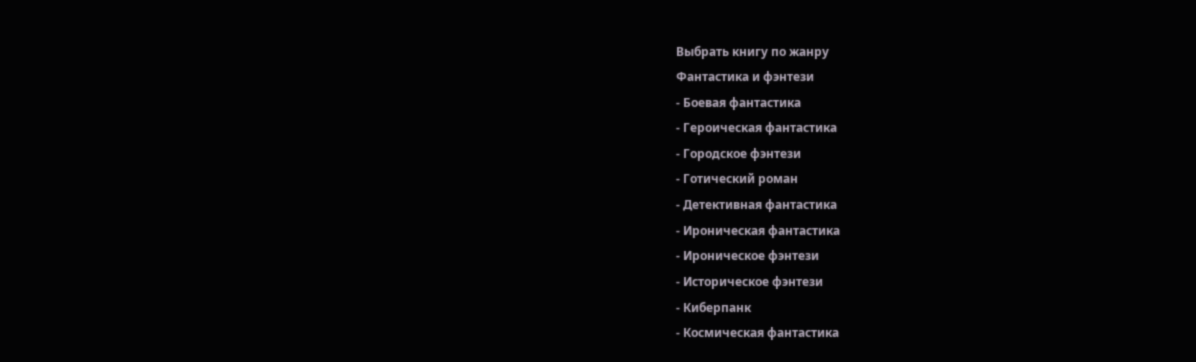Выбрать книгу по жанру
Фантастика и фэнтези
- Боевая фантастика
- Героическая фантастика
- Городское фэнтези
- Готический роман
- Детективная фантастика
- Ироническая фантастика
- Ироническое фэнтези
- Историческое фэнтези
- Киберпанк
- Космическая фантастика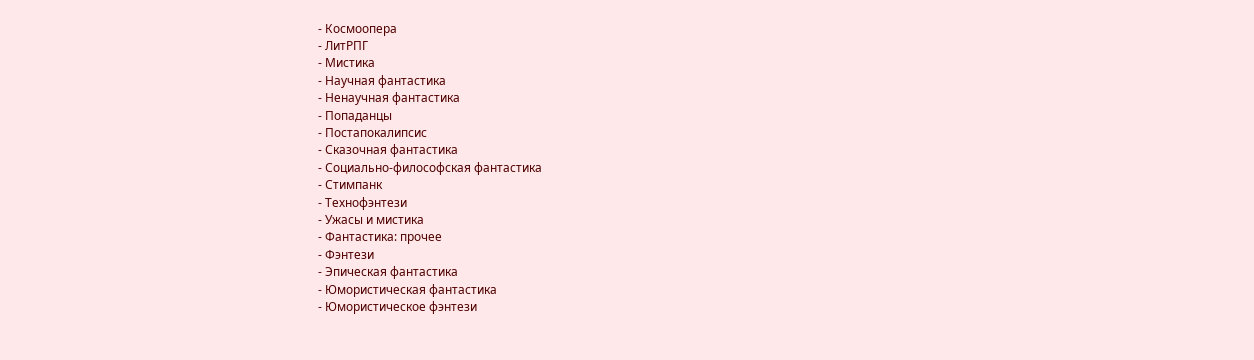- Космоопера
- ЛитРПГ
- Мистика
- Научная фантастика
- Ненаучная фантастика
- Попаданцы
- Постапокалипсис
- Сказочная фантастика
- Социально-философская фантастика
- Стимпанк
- Технофэнтези
- Ужасы и мистика
- Фантастика: прочее
- Фэнтези
- Эпическая фантастика
- Юмористическая фантастика
- Юмористическое фэнтези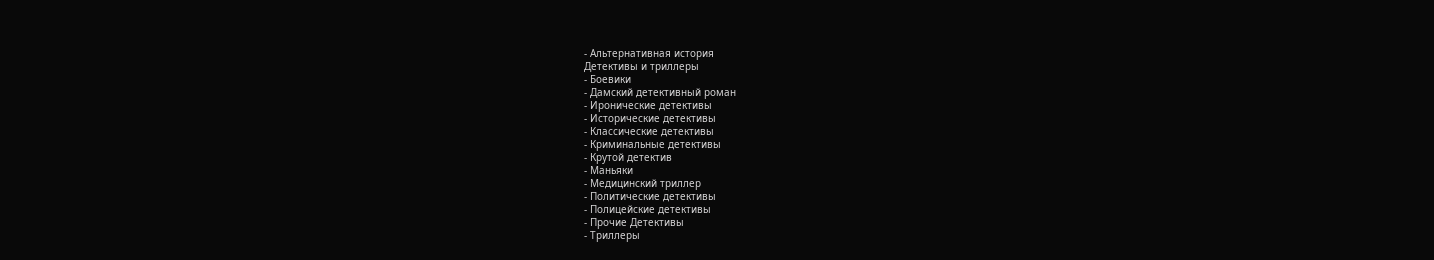- Альтернативная история
Детективы и триллеры
- Боевики
- Дамский детективный роман
- Иронические детективы
- Исторические детективы
- Классические детективы
- Криминальные детективы
- Крутой детектив
- Маньяки
- Медицинский триллер
- Политические детективы
- Полицейские детективы
- Прочие Детективы
- Триллеры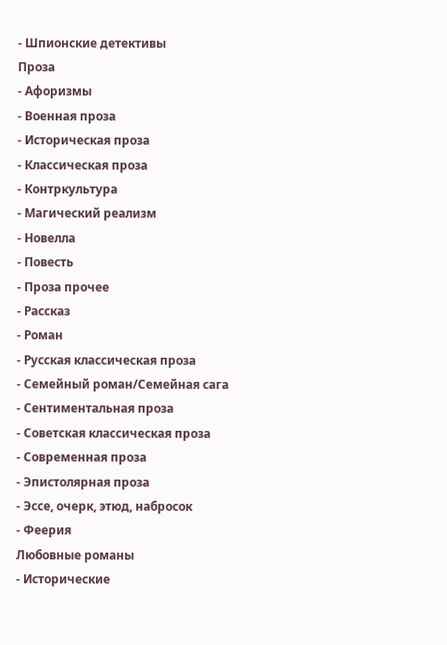- Шпионские детективы
Проза
- Афоризмы
- Военная проза
- Историческая проза
- Классическая проза
- Контркультура
- Магический реализм
- Новелла
- Повесть
- Проза прочее
- Рассказ
- Роман
- Русская классическая проза
- Семейный роман/Семейная сага
- Сентиментальная проза
- Советская классическая проза
- Современная проза
- Эпистолярная проза
- Эссе, очерк, этюд, набросок
- Феерия
Любовные романы
- Исторические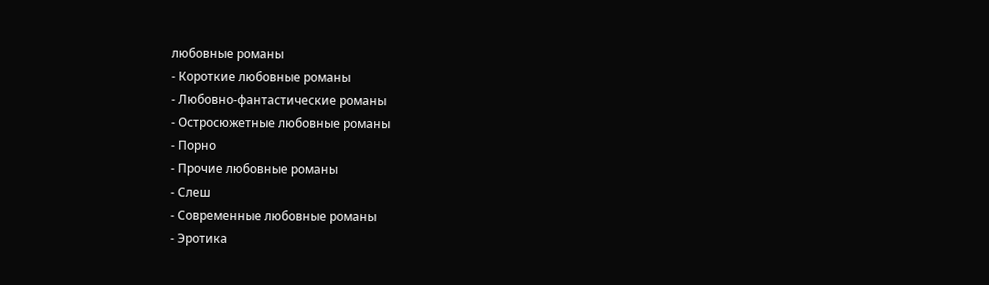любовные романы
- Короткие любовные романы
- Любовно-фантастические романы
- Остросюжетные любовные романы
- Порно
- Прочие любовные романы
- Слеш
- Современные любовные романы
- Эротика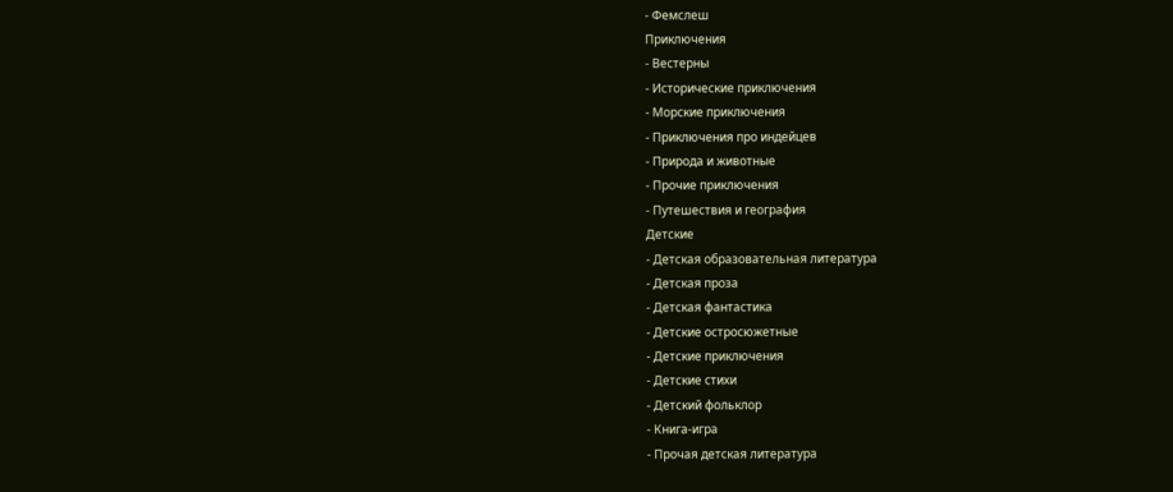- Фемслеш
Приключения
- Вестерны
- Исторические приключения
- Морские приключения
- Приключения про индейцев
- Природа и животные
- Прочие приключения
- Путешествия и география
Детские
- Детская образовательная литература
- Детская проза
- Детская фантастика
- Детские остросюжетные
- Детские приключения
- Детские стихи
- Детский фольклор
- Книга-игра
- Прочая детская литература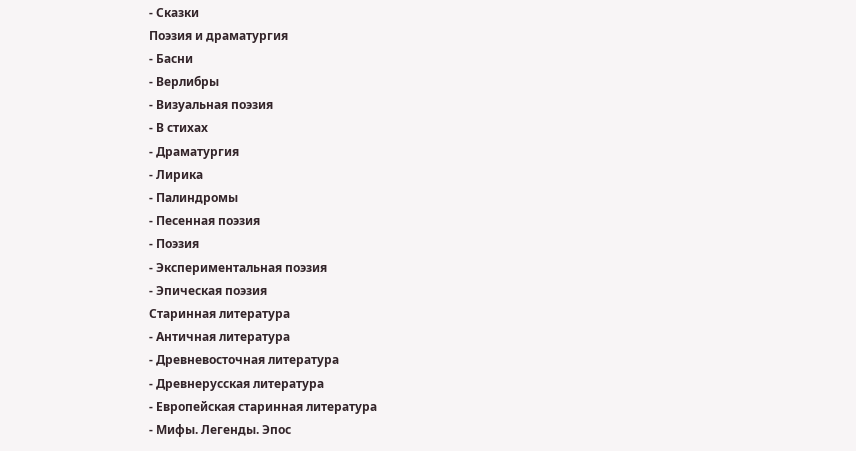- Сказки
Поэзия и драматургия
- Басни
- Верлибры
- Визуальная поэзия
- В стихах
- Драматургия
- Лирика
- Палиндромы
- Песенная поэзия
- Поэзия
- Экспериментальная поэзия
- Эпическая поэзия
Старинная литература
- Античная литература
- Древневосточная литература
- Древнерусская литература
- Европейская старинная литература
- Мифы. Легенды. Эпос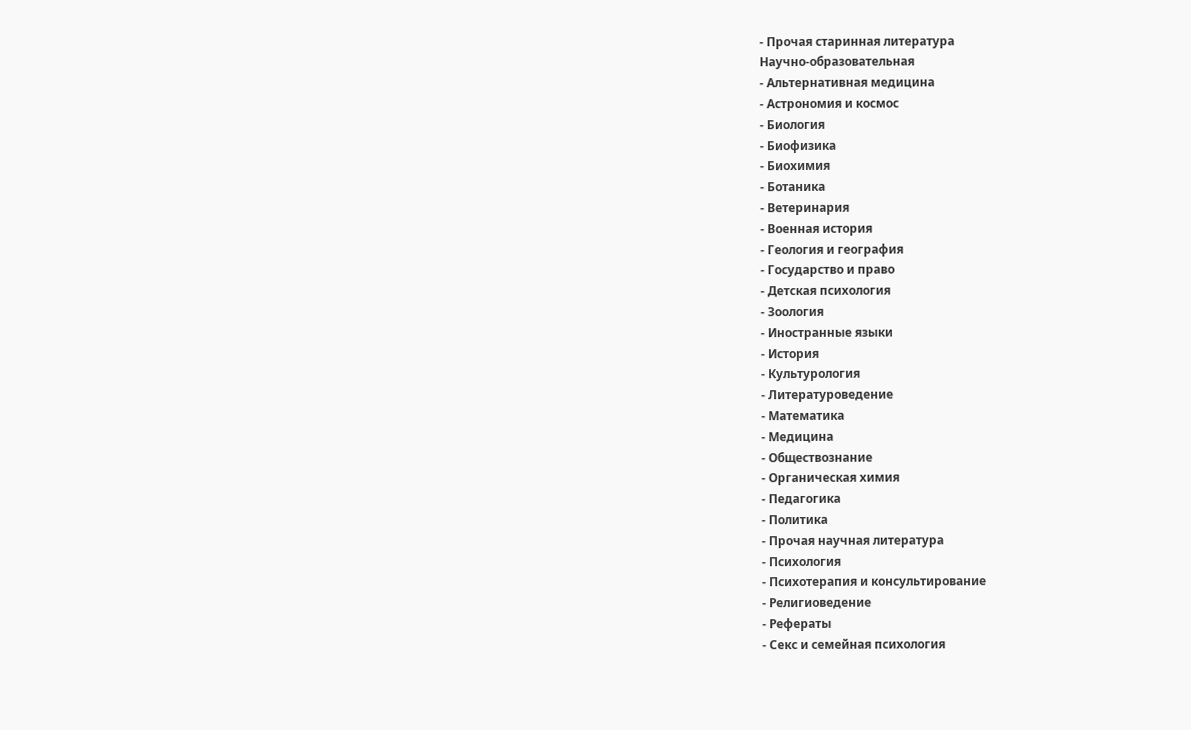- Прочая старинная литература
Научно-образовательная
- Альтернативная медицина
- Астрономия и космос
- Биология
- Биофизика
- Биохимия
- Ботаника
- Ветеринария
- Военная история
- Геология и география
- Государство и право
- Детская психология
- Зоология
- Иностранные языки
- История
- Культурология
- Литературоведение
- Математика
- Медицина
- Обществознание
- Органическая химия
- Педагогика
- Политика
- Прочая научная литература
- Психология
- Психотерапия и консультирование
- Религиоведение
- Рефераты
- Секс и семейная психология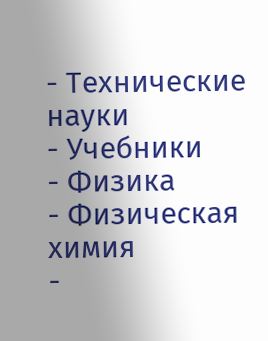- Технические науки
- Учебники
- Физика
- Физическая химия
-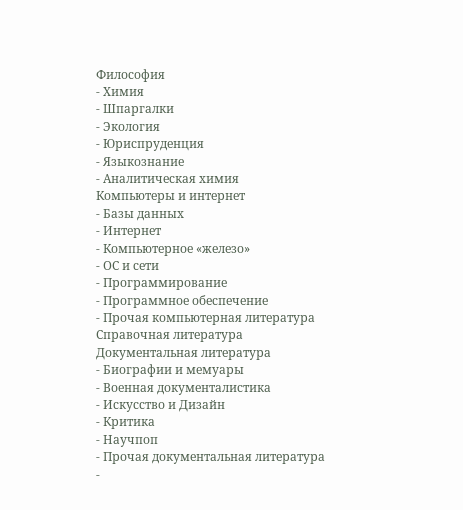Философия
- Химия
- Шпаргалки
- Экология
- Юриспруденция
- Языкознание
- Аналитическая химия
Компьютеры и интернет
- Базы данных
- Интернет
- Компьютерное «железо»
- ОС и сети
- Программирование
- Программное обеспечение
- Прочая компьютерная литература
Справочная литература
Документальная литература
- Биографии и мемуары
- Военная документалистика
- Искусство и Дизайн
- Критика
- Научпоп
- Прочая документальная литература
-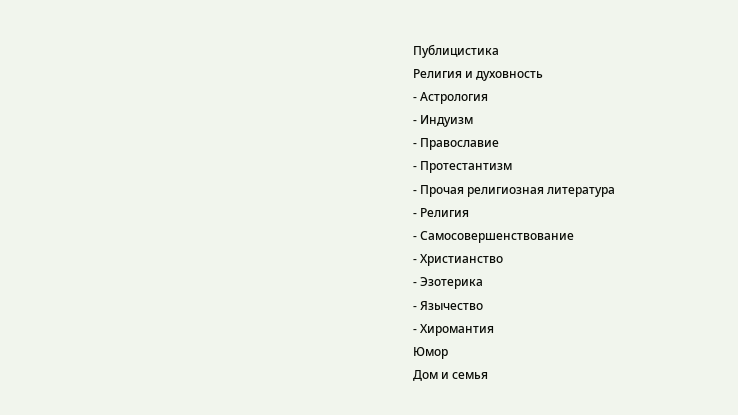Публицистика
Религия и духовность
- Астрология
- Индуизм
- Православие
- Протестантизм
- Прочая религиозная литература
- Религия
- Самосовершенствование
- Христианство
- Эзотерика
- Язычество
- Хиромантия
Юмор
Дом и семья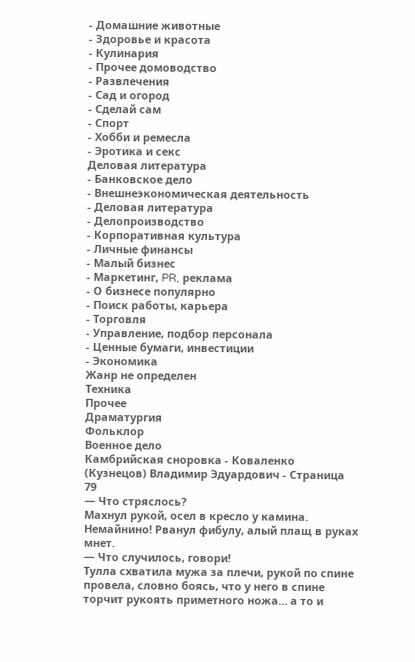- Домашние животные
- Здоровье и красота
- Кулинария
- Прочее домоводство
- Развлечения
- Сад и огород
- Сделай сам
- Спорт
- Хобби и ремесла
- Эротика и секс
Деловая литература
- Банковское дело
- Внешнеэкономическая деятельность
- Деловая литература
- Делопроизводство
- Корпоративная культура
- Личные финансы
- Малый бизнес
- Маркетинг, PR, реклама
- О бизнесе популярно
- Поиск работы, карьера
- Торговля
- Управление, подбор персонала
- Ценные бумаги, инвестиции
- Экономика
Жанр не определен
Техника
Прочее
Драматургия
Фольклор
Военное дело
Камбрийская сноровка - Коваленко (Кузнецов) Владимир Эдуардович - Страница 79
— Что стряслось?
Махнул рукой, осел в кресло у камина. Немайнино! Рванул фибулу, алый плащ в руках мнет.
— Что случилось, говори!
Тулла схватила мужа за плечи, рукой по спине провела, словно боясь, что у него в спине торчит рукоять приметного ножа… а то и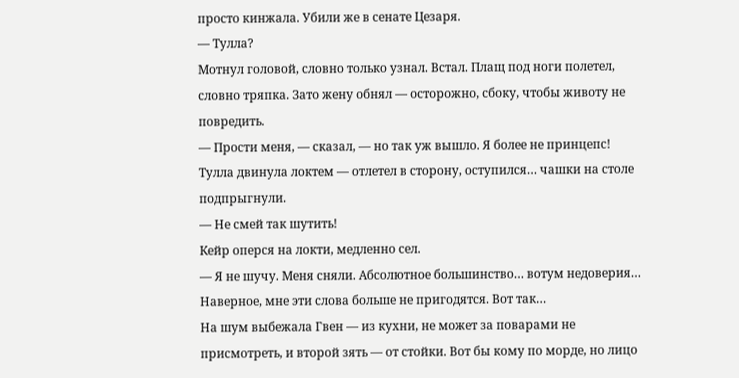просто кинжала. Убили же в сенате Цезаря.
— Тулла?
Мотнул головой, словно только узнал. Встал. Плащ под ноги полетел, словно тряпка. Зато жену обнял — осторожно, сбоку, чтобы животу не повредить.
— Прости меня, — сказал, — но так уж вышло. Я более не принцепс!
Тулла двинула локтем — отлетел в сторону, оступился… чашки на столе подпрыгнули.
— Не смей так шутить!
Кейр оперся на локти, медленно сел.
— Я не шучу. Меня сняли. Абсолютное большинство… вотум недоверия… Наверное, мне эти слова больше не пригодятся. Вот так…
На шум выбежала Гвен — из кухни, не может за поварами не присмотреть, и второй зять — от стойки. Вот бы кому по морде, но лицо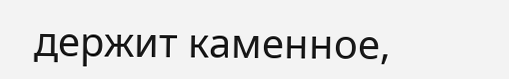держит каменное,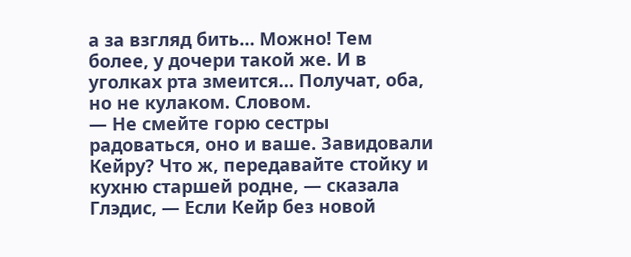а за взгляд бить… Можно! Тем более, у дочери такой же. И в уголках рта змеится… Получат, оба, но не кулаком. Словом.
— Не смейте горю сестры радоваться, оно и ваше. Завидовали Кейру? Что ж, передавайте стойку и кухню старшей родне, — сказала Глэдис, — Если Кейр без новой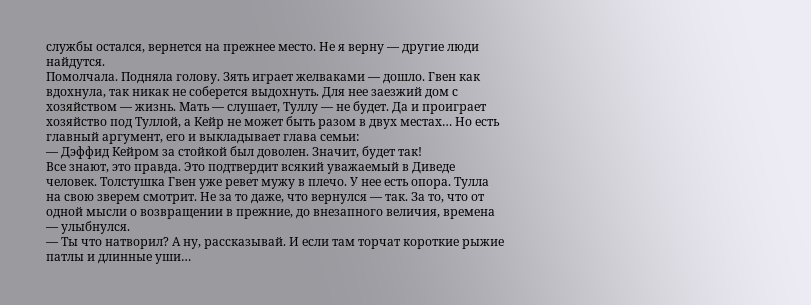службы остался, вернется на прежнее место. Не я верну — другие люди найдутся.
Помолчала. Подняла голову. Зять играет желваками — дошло. Гвен как вдохнула, так никак не соберется выдохнуть. Для нее заезжий дом с хозяйством — жизнь. Мать — слушает, Туллу — не будет. Да и проиграет хозяйство под Туллой, а Кейр не может быть разом в двух местах… Но есть главный аргумент, его и выкладывает глава семьи:
— Дэффид Кейром за стойкой был доволен. Значит, будет так!
Все знают, это правда. Это подтвердит всякий уважаемый в Диведе человек. Толстушка Гвен уже ревет мужу в плечо. У нее есть опора. Тулла на свою зверем смотрит. Не за то даже, что вернулся — так. За то, что от одной мысли о возвращении в прежние, до внезапного величия, времена — улыбнулся.
— Ты что натворил? А ну, рассказывай. И если там торчат короткие рыжие патлы и длинные уши…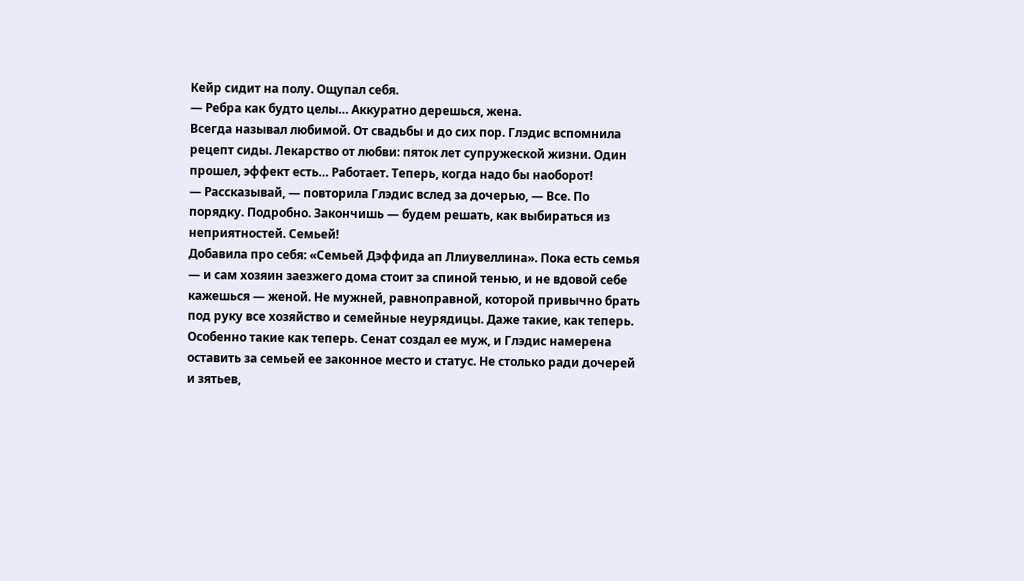Кейр сидит на полу. Ощупал себя.
— Ребра как будто целы… Аккуратно дерешься, жена.
Всегда называл любимой. От свадьбы и до сих пор. Глэдис вспомнила рецепт сиды. Лекарство от любви: пяток лет супружеской жизни. Один прошел, эффект есть… Работает. Теперь, когда надо бы наоборот!
— Рассказывай, — повторила Глэдис вслед за дочерью, — Все. По порядку. Подробно. Закончишь — будем решать, как выбираться из неприятностей. Семьей!
Добавила про себя: «Семьей Дэффида ап Ллиувеллина». Пока есть семья — и сам хозяин заезжего дома стоит за спиной тенью, и не вдовой себе кажешься — женой. Не мужней, равноправной, которой привычно брать под руку все хозяйство и семейные неурядицы. Даже такие, как теперь. Особенно такие как теперь. Сенат создал ее муж, и Глэдис намерена оставить за семьей ее законное место и статус. Не столько ради дочерей и зятьев,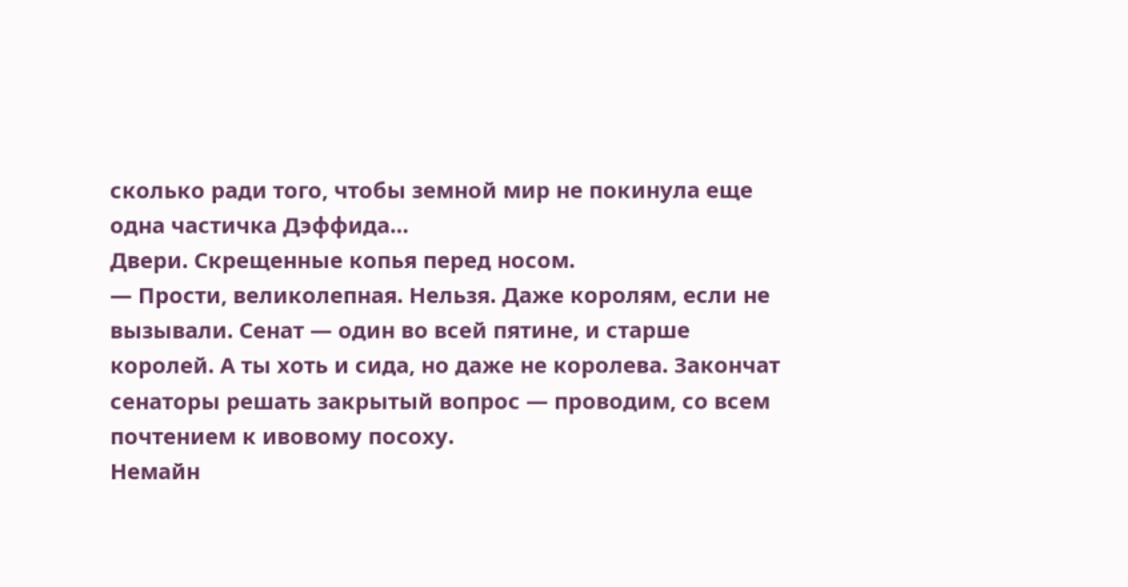сколько ради того, чтобы земной мир не покинула еще одна частичка Дэффида…
Двери. Скрещенные копья перед носом.
— Прости, великолепная. Нельзя. Даже королям, если не вызывали. Сенат — один во всей пятине, и старше королей. А ты хоть и сида, но даже не королева. Закончат сенаторы решать закрытый вопрос — проводим, со всем почтением к ивовому посоху.
Немайн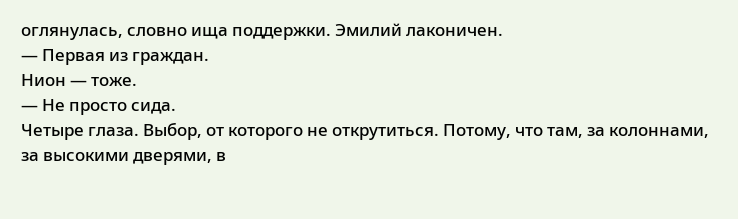оглянулась, словно ища поддержки. Эмилий лаконичен.
— Первая из граждан.
Нион — тоже.
— Не просто сида.
Четыре глаза. Выбор, от которого не открутиться. Потому, что там, за колоннами, за высокими дверями, в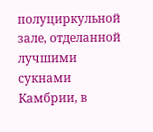полуциркульной зале, отделанной лучшими сукнами Камбрии, в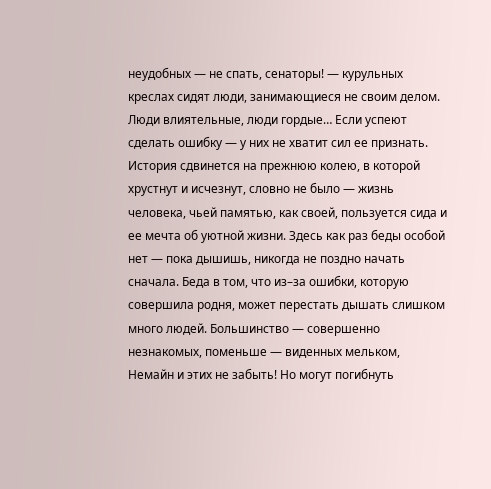неудобных — не спать, сенаторы! — курульных креслах сидят люди, занимающиеся не своим делом. Люди влиятельные, люди гордые… Если успеют сделать ошибку — у них не хватит сил ее признать. История сдвинется на прежнюю колею, в которой хрустнут и исчезнут, словно не было — жизнь человека, чьей памятью, как своей, пользуется сида и ее мечта об уютной жизни. Здесь как раз беды особой нет — пока дышишь, никогда не поздно начать сначала. Беда в том, что из–за ошибки, которую совершила родня, может перестать дышать слишком много людей. Большинство — совершенно незнакомых, поменьше — виденных мельком, Немайн и этих не забыть! Но могут погибнуть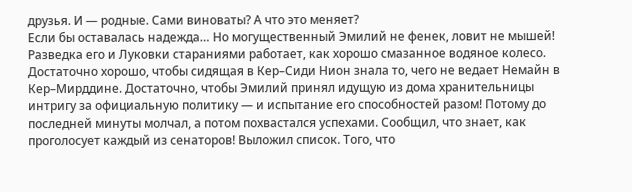друзья. И — родные. Сами виноваты? А что это меняет?
Если бы оставалась надежда… Но могущественный Эмилий не фенек, ловит не мышей! Разведка его и Луковки стараниями работает, как хорошо смазанное водяное колесо.
Достаточно хорошо, чтобы сидящая в Кер–Сиди Нион знала то, чего не ведает Немайн в Кер–Мирддине. Достаточно, чтобы Эмилий принял идущую из дома хранительницы интригу за официальную политику — и испытание его способностей разом! Потому до последней минуты молчал, а потом похвастался успехами. Сообщил, что знает, как проголосует каждый из сенаторов! Выложил список. Того, что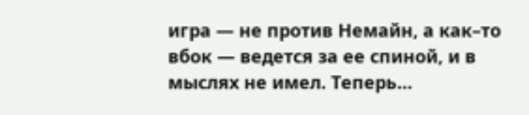игра — не против Немайн, а как–то вбок — ведется за ее спиной, и в мыслях не имел. Теперь…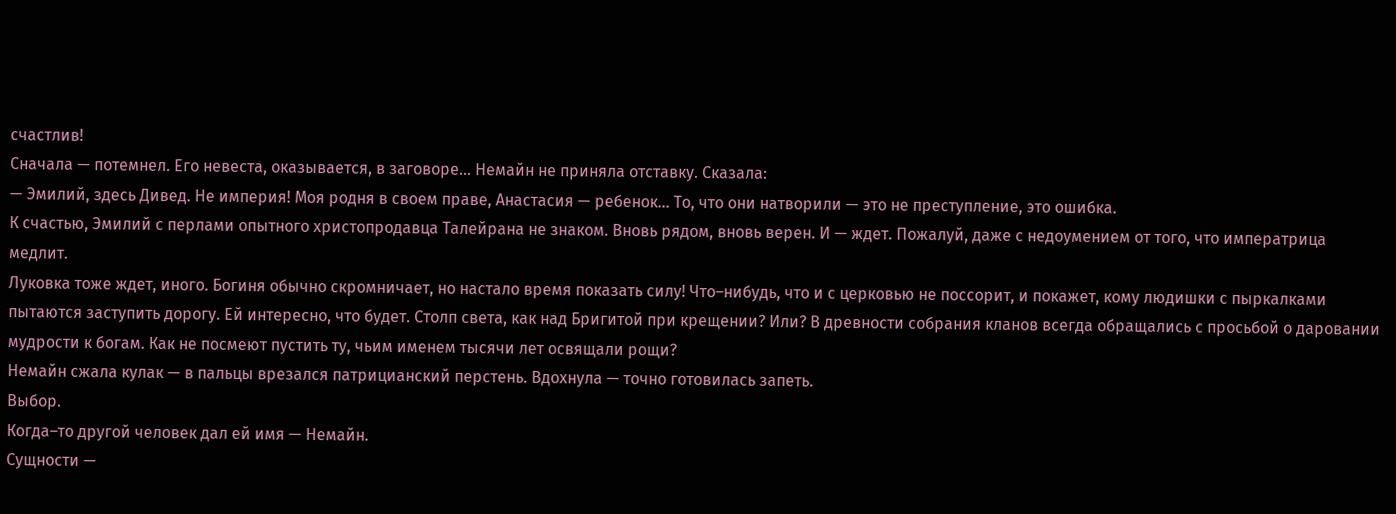счастлив!
Сначала — потемнел. Его невеста, оказывается, в заговоре… Немайн не приняла отставку. Сказала:
— Эмилий, здесь Дивед. Не империя! Моя родня в своем праве, Анастасия — ребенок… То, что они натворили — это не преступление, это ошибка.
К счастью, Эмилий с перлами опытного христопродавца Талейрана не знаком. Вновь рядом, вновь верен. И — ждет. Пожалуй, даже с недоумением от того, что императрица медлит.
Луковка тоже ждет, иного. Богиня обычно скромничает, но настало время показать силу! Что–нибудь, что и с церковью не поссорит, и покажет, кому людишки с пыркалками пытаются заступить дорогу. Ей интересно, что будет. Столп света, как над Бригитой при крещении? Или? В древности собрания кланов всегда обращались с просьбой о даровании мудрости к богам. Как не посмеют пустить ту, чьим именем тысячи лет освящали рощи?
Немайн сжала кулак — в пальцы врезался патрицианский перстень. Вдохнула — точно готовилась запеть.
Выбор.
Когда–то другой человек дал ей имя — Немайн.
Сущности —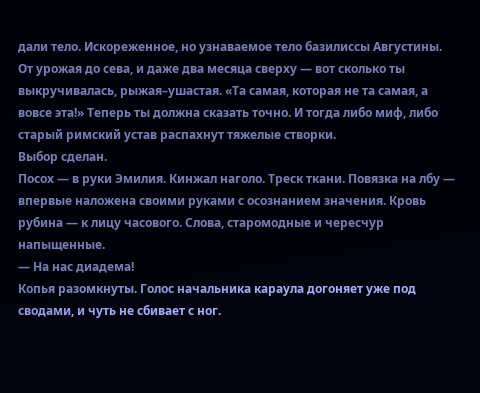дали тело. Искореженное, но узнаваемое тело базилиссы Августины. От урожая до сева, и даже два месяца сверху — вот сколько ты выкручивалась, рыжая–ушастая. «Та самая, которая не та самая, а вовсе эта!» Теперь ты должна сказать точно. И тогда либо миф, либо старый римский устав распахнут тяжелые створки.
Выбор сделан.
Посох — в руки Эмилия. Кинжал наголо. Треск ткани. Повязка на лбу — впервые наложена своими руками с осознанием значения. Кровь рубина — к лицу часового. Слова, старомодные и чересчур напыщенные.
— На нас диадема!
Копья разомкнуты. Голос начальника караула догоняет уже под сводами, и чуть не сбивает с ног.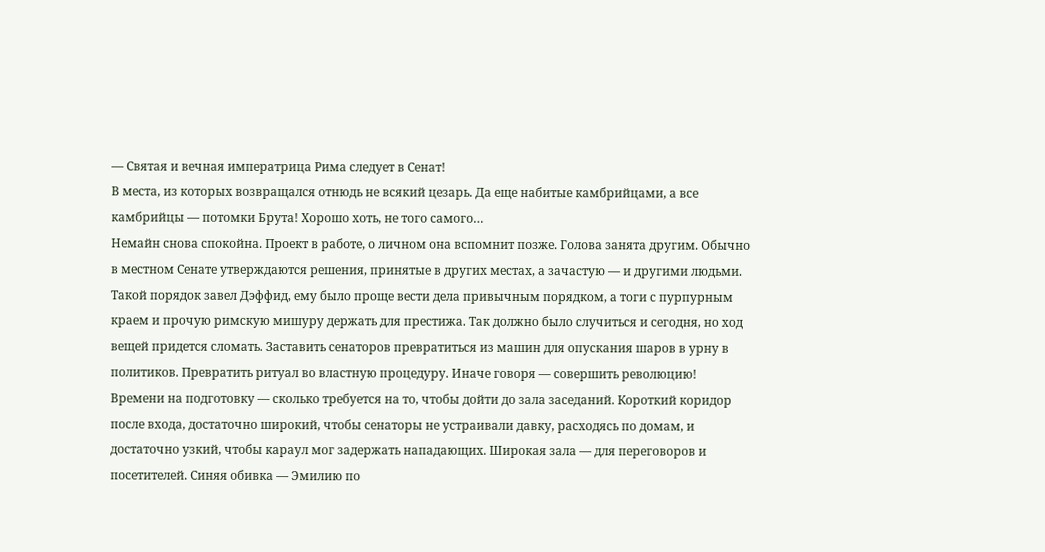— Святая и вечная императрица Рима следует в Сенат!
В места, из которых возвращался отнюдь не всякий цезарь. Да еще набитые камбрийцами, а все камбрийцы — потомки Брута! Хорошо хоть, не того самого…
Немайн снова спокойна. Проект в работе, о личном она вспомнит позже. Голова занята другим. Обычно в местном Сенате утверждаются решения, принятые в других местах, а зачастую — и другими людьми. Такой порядок завел Дэффид, ему было проще вести дела привычным порядком, а тоги с пурпурным краем и прочую римскую мишуру держать для престижа. Так должно было случиться и сегодня, но ход вещей придется сломать. Заставить сенаторов превратиться из машин для опускания шаров в урну в политиков. Превратить ритуал во властную процедуру. Иначе говоря — совершить революцию!
Времени на подготовку — сколько требуется на то, чтобы дойти до зала заседаний. Короткий коридор после входа, достаточно широкий, чтобы сенаторы не устраивали давку, расходясь по домам, и достаточно узкий, чтобы караул мог задержать нападающих. Широкая зала — для переговоров и посетителей. Синяя обивка — Эмилию по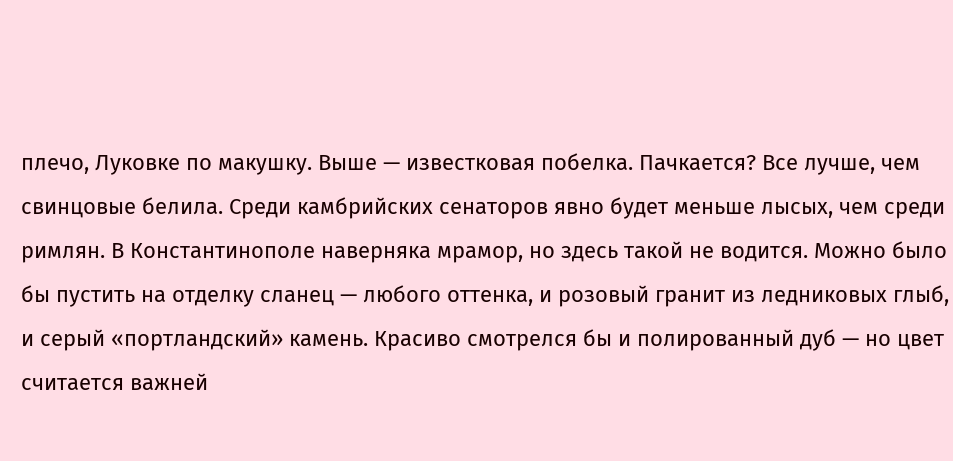плечо, Луковке по макушку. Выше — известковая побелка. Пачкается? Все лучше, чем свинцовые белила. Среди камбрийских сенаторов явно будет меньше лысых, чем среди римлян. В Константинополе наверняка мрамор, но здесь такой не водится. Можно было бы пустить на отделку сланец — любого оттенка, и розовый гранит из ледниковых глыб, и серый «портландский» камень. Красиво смотрелся бы и полированный дуб — но цвет считается важней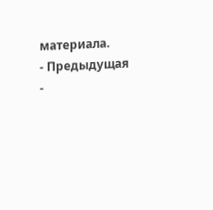материала.
- Предыдущая
-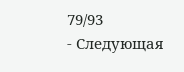79/93
- Следующая